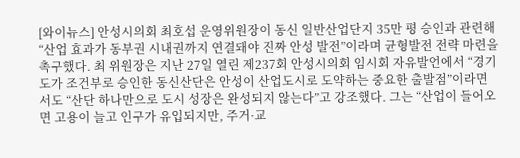[와이뉴스] 안성시의회 최호섭 운영위원장이 동신 일반산업단지 35만 평 승인과 관련해 “산업 효과가 동부권 시내권까지 연결돼야 진짜 안성 발전”이라며 균형발전 전략 마련을 촉구했다. 최 위원장은 지난 27일 열린 제237회 안성시의회 임시회 자유발언에서 “경기도가 조건부로 승인한 동신산단은 안성이 산업도시로 도약하는 중요한 출발점”이라면서도 “산단 하나만으로 도시 성장은 완성되지 않는다”고 강조했다. 그는 “산업이 들어오면 고용이 늘고 인구가 유입되지만, 주거·교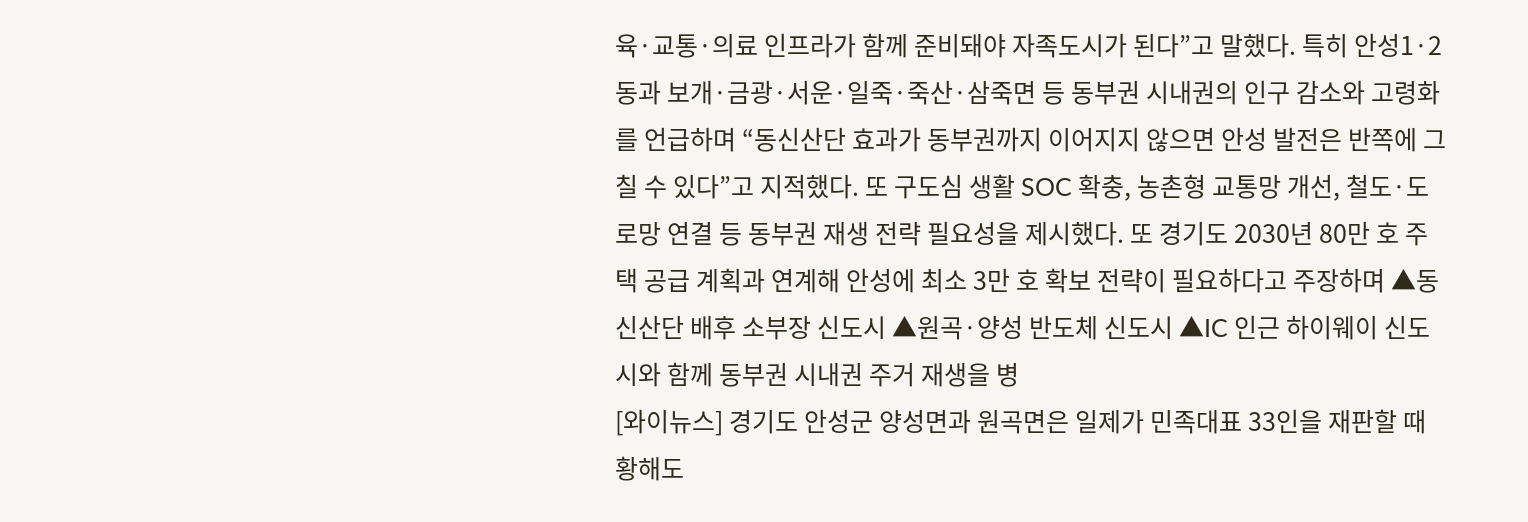육·교통·의료 인프라가 함께 준비돼야 자족도시가 된다”고 말했다. 특히 안성1·2동과 보개·금광·서운·일죽·죽산·삼죽면 등 동부권 시내권의 인구 감소와 고령화를 언급하며 “동신산단 효과가 동부권까지 이어지지 않으면 안성 발전은 반쪽에 그칠 수 있다”고 지적했다. 또 구도심 생활 SOC 확충, 농촌형 교통망 개선, 철도·도로망 연결 등 동부권 재생 전략 필요성을 제시했다. 또 경기도 2030년 80만 호 주택 공급 계획과 연계해 안성에 최소 3만 호 확보 전략이 필요하다고 주장하며 ▲동신산단 배후 소부장 신도시 ▲원곡·양성 반도체 신도시 ▲IC 인근 하이웨이 신도시와 함께 동부권 시내권 주거 재생을 병
[와이뉴스] 경기도 안성군 양성면과 원곡면은 일제가 민족대표 33인을 재판할 때 황해도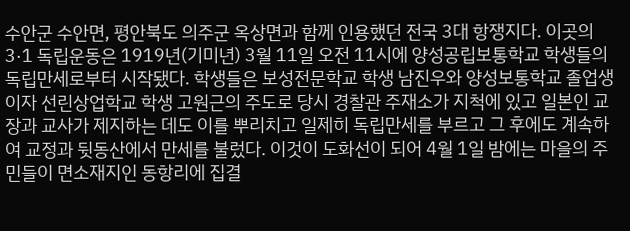수안군 수안면, 평안북도 의주군 옥상면과 함께 인용했던 전국 3대 항쟁지다. 이곳의 3·1 독립운동은 1919년(기미년) 3월 11일 오전 11시에 양성공립보통학교 학생들의 독립만세로부터 시작됐다. 학생들은 보성전문학교 학생 남진우와 양성보통학교 졸업생이자 선린상업학교 학생 고원근의 주도로 당시 경찰관 주재소가 지척에 있고 일본인 교장과 교사가 제지하는 데도 이를 뿌리치고 일제히 독립만세를 부르고 그 후에도 계속하여 교정과 뒷동산에서 만세를 불렀다. 이것이 도화선이 되어 4월 1일 밤에는 마을의 주민들이 면소재지인 동항리에 집결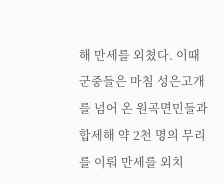해 만세를 외쳤다. 이때 군중들은 마침 성은고개를 넘어 온 원곡면민들과 합세해 약 2천 명의 무리를 이뤄 만세를 외치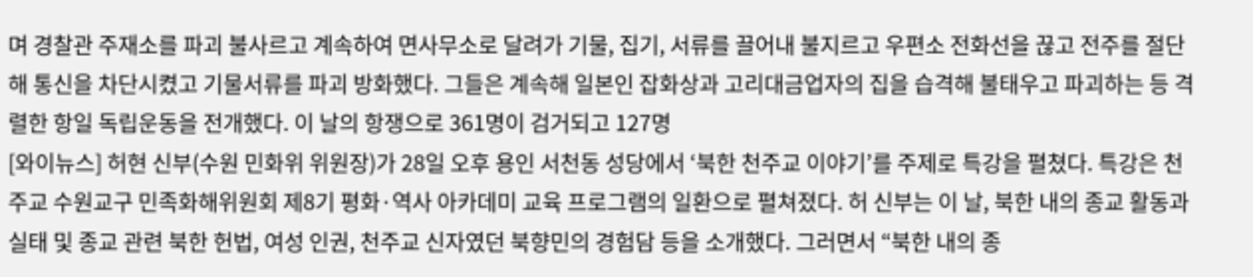며 경찰관 주재소를 파괴 불사르고 계속하여 면사무소로 달려가 기물, 집기, 서류를 끌어내 불지르고 우편소 전화선을 끊고 전주를 절단해 통신을 차단시켰고 기물서류를 파괴 방화했다. 그들은 계속해 일본인 잡화상과 고리대금업자의 집을 습격해 불태우고 파괴하는 등 격렬한 항일 독립운동을 전개했다. 이 날의 항쟁으로 361명이 검거되고 127명
[와이뉴스] 허현 신부(수원 민화위 위원장)가 28일 오후 용인 서천동 성당에서 ‘북한 천주교 이야기’를 주제로 특강을 펼쳤다. 특강은 천주교 수원교구 민족화해위원회 제8기 평화·역사 아카데미 교육 프로그램의 일환으로 펼쳐졌다. 허 신부는 이 날, 북한 내의 종교 활동과 실태 및 종교 관련 북한 헌법, 여성 인권, 천주교 신자였던 북향민의 경험담 등을 소개했다. 그러면서 “북한 내의 종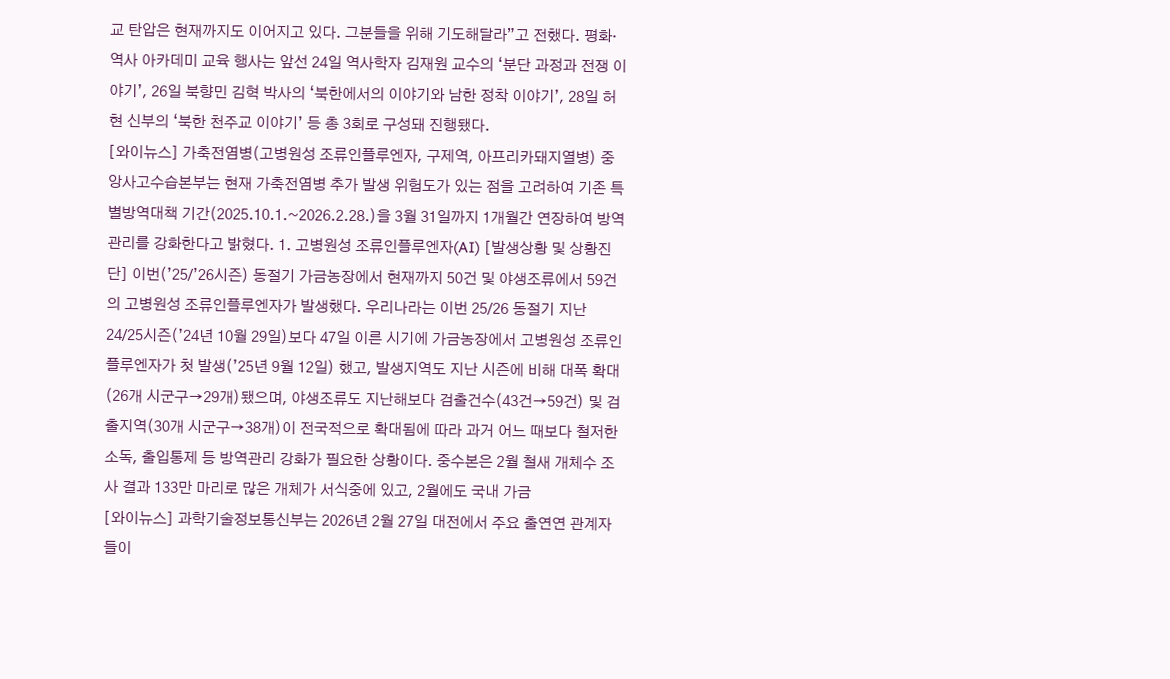교 탄압은 현재까지도 이어지고 있다. 그분들을 위해 기도해달라”고 전했다. 평화·역사 아카데미 교육 행사는 앞선 24일 역사학자 김재원 교수의 ‘분단 과정과 전쟁 이야기’, 26일 북향민 김혁 박사의 ‘북한에서의 이야기와 남한 정착 이야기’, 28일 허현 신부의 ‘북한 천주교 이야기’ 등 총 3회로 구성돼 진행됐다.
[와이뉴스] 가축전염병(고병원성 조류인플루엔자, 구제역, 아프리카돼지열병) 중앙사고수습본부는 현재 가축전염병 추가 발생 위험도가 있는 점을 고려하여 기존 특별방역대책 기간(2025.10.1.~2026.2.28.)을 3월 31일까지 1개월간 연장하여 방역관리를 강화한다고 밝혔다. 1. 고병원성 조류인플루엔자(AI) [발생상황 및 상황진단] 이번(’25/’26시즌) 동절기 가금농장에서 현재까지 50건 및 야생조류에서 59건의 고병원성 조류인플루엔자가 발생했다. 우리나라는 이번 25/26 동절기 지난 24/25시즌(’24년 10월 29일)보다 47일 이른 시기에 가금농장에서 고병원성 조류인플루엔자가 첫 발생(’25년 9월 12일) 했고, 발생지역도 지난 시즌에 비해 대폭 확대(26개 시군구→29개)됐으며, 야생조류도 지난해보다 검출건수(43건→59건) 및 검출지역(30개 시군구→38개)이 전국적으로 확대됨에 따라 과거 어느 때보다 철저한 소독, 출입통제 등 방역관리 강화가 필요한 상황이다. 중수본은 2월 철새 개체수 조사 결과 133만 마리로 많은 개체가 서식중에 있고, 2월에도 국내 가금
[와이뉴스] 과학기술정보통신부는 2026년 2월 27일 대전에서 주요 출연연 관계자들이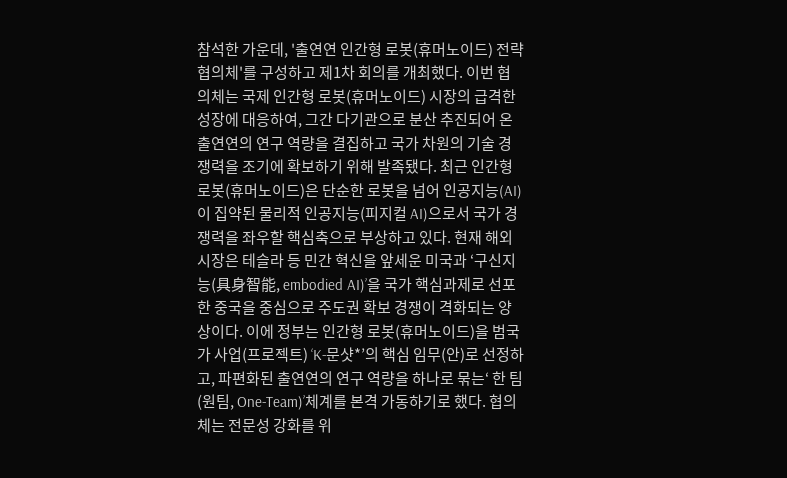참석한 가운데, '출연연 인간형 로봇(휴머노이드) 전략 협의체'를 구성하고 제1차 회의를 개최했다. 이번 협의체는 국제 인간형 로봇(휴머노이드) 시장의 급격한 성장에 대응하여, 그간 다기관으로 분산 추진되어 온 출연연의 연구 역량을 결집하고 국가 차원의 기술 경쟁력을 조기에 확보하기 위해 발족됐다. 최근 인간형 로봇(휴머노이드)은 단순한 로봇을 넘어 인공지능(AI)이 집약된 물리적 인공지능(피지컬 AI)으로서 국가 경쟁력을 좌우할 핵심축으로 부상하고 있다. 현재 해외 시장은 테슬라 등 민간 혁신을 앞세운 미국과 ‘구신지능(具身智能, embodied AI)’을 국가 핵심과제로 선포한 중국을 중심으로 주도권 확보 경쟁이 격화되는 양상이다. 이에 정부는 인간형 로봇(휴머노이드)을 범국가 사업(프로젝트) ‘K-문샷*’의 핵심 임무(안)로 선정하고, 파편화된 출연연의 연구 역량을 하나로 묶는‘ 한 팀(원팀, One-Team)’체계를 본격 가동하기로 했다. 협의체는 전문성 강화를 위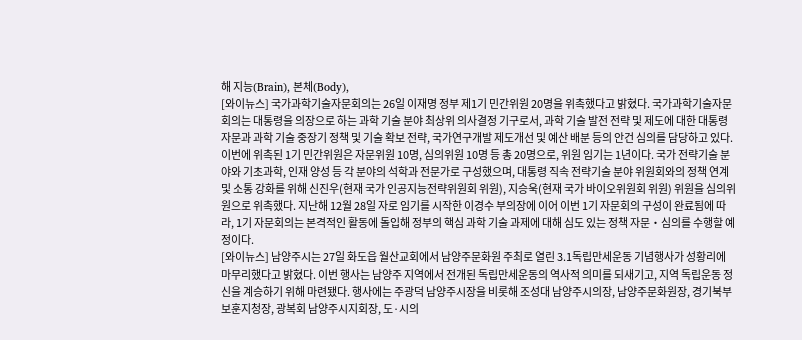해 지능(Brain), 본체(Body),
[와이뉴스] 국가과학기술자문회의는 26일 이재명 정부 제1기 민간위원 20명을 위촉했다고 밝혔다. 국가과학기술자문회의는 대통령을 의장으로 하는 과학 기술 분야 최상위 의사결정 기구로서, 과학 기술 발전 전략 및 제도에 대한 대통령 자문과 과학 기술 중장기 정책 및 기술 확보 전략, 국가연구개발 제도개선 및 예산 배분 등의 안건 심의를 담당하고 있다. 이번에 위촉된 1기 민간위원은 자문위원 10명, 심의위원 10명 등 총 20명으로, 위원 임기는 1년이다. 국가 전략기술 분야와 기초과학, 인재 양성 등 각 분야의 석학과 전문가로 구성했으며, 대통령 직속 전략기술 분야 위원회와의 정책 연계 및 소통 강화를 위해 신진우(현재 국가 인공지능전략위원회 위원), 지승욱(현재 국가 바이오위원회 위원) 위원을 심의위원으로 위촉했다. 지난해 12월 28일 자로 임기를 시작한 이경수 부의장에 이어 이번 1기 자문회의 구성이 완료됨에 따라, 1기 자문회의는 본격적인 활동에 돌입해 정부의 핵심 과학 기술 과제에 대해 심도 있는 정책 자문‧심의를 수행할 예정이다.
[와이뉴스] 남양주시는 27일 화도읍 월산교회에서 남양주문화원 주최로 열린 3.1독립만세운동 기념행사가 성황리에 마무리했다고 밝혔다. 이번 행사는 남양주 지역에서 전개된 독립만세운동의 역사적 의미를 되새기고, 지역 독립운동 정신을 계승하기 위해 마련됐다. 행사에는 주광덕 남양주시장을 비롯해 조성대 남양주시의장, 남양주문화원장, 경기북부보훈지청장, 광복회 남양주시지회장, 도·시의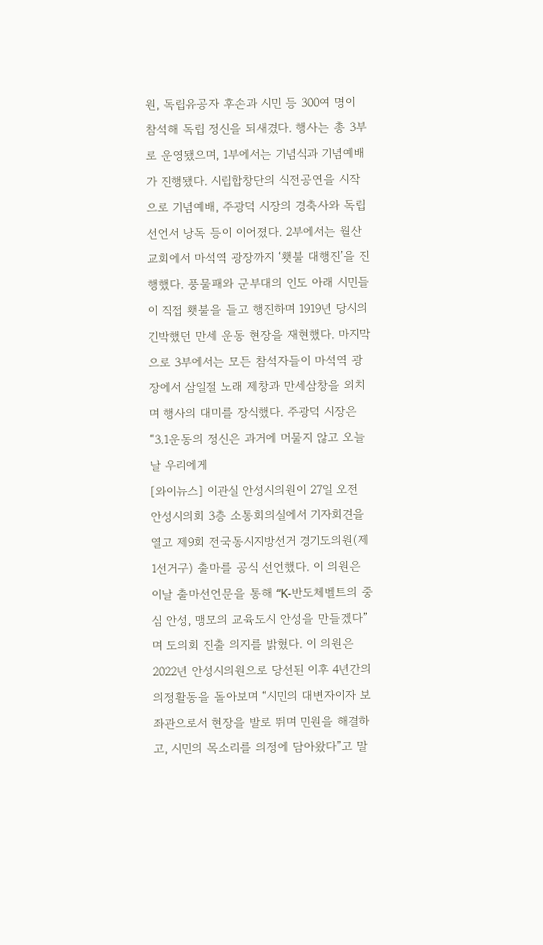원, 독립유공자 후손과 시민 등 300여 명이 참석해 독립 정신을 되새겼다. 행사는 총 3부로 운영됐으며, 1부에서는 기념식과 기념예배가 진행됐다. 시립합창단의 식전공연을 시작으로 기념예배, 주광덕 시장의 경축사와 독립선언서 낭독 등이 이어졌다. 2부에서는 월산교회에서 마석역 광장까지 ‘횃불 대행진’을 진행했다. 풍물패와 군부대의 인도 아래 시민들이 직접 횃불을 들고 행진하며 1919년 당시의 긴박했던 만세 운동 현장을 재현했다. 마지막으로 3부에서는 모든 참석자들이 마석역 광장에서 삼일절 노래 제창과 만세삼창을 외치며 행사의 대미를 장식했다. 주광덕 시장은 “3.1운동의 정신은 과거에 머물지 않고 오늘날 우리에게
[와이뉴스] 이관실 안성시의원이 27일 오전 안성시의회 3층 소통회의실에서 기자회견을 열고 제9회 전국동시지방선거 경기도의원(제1선거구) 출마를 공식 선언했다. 이 의원은 이날 출마선언문을 통해 “K-반도체벨트의 중심 안성, 맹모의 교육도시 안성을 만들겠다”며 도의회 진출 의지를 밝혔다. 이 의원은 2022년 안성시의원으로 당선된 이후 4년간의 의정활동을 돌아보며 “시민의 대변자이자 보좌관으로서 현장을 발로 뛰며 민원을 해결하고, 시민의 목소리를 의정에 담아왔다”고 말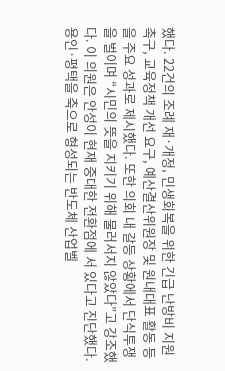했다. 22건의 조례 재·개정, 민생회복을 위한 긴급 난방비 지원 촉구, 교육정책 개선 요구, 예산결산위원장 및 원내대표 활동 등을 주요 성과로 제시했다. 또한 의회 내 갈등 상황에서 단식투쟁을 벌이며 “시민의 뜻을 지키기 위해 물러서지 않았다”고 강조했다. 이 의원은 안성이 현재 중대한 전환점에 서 있다고 진단했다. 용인·평택을 축으로 형성되는 반도체 산업벨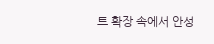트 확장 속에서 안성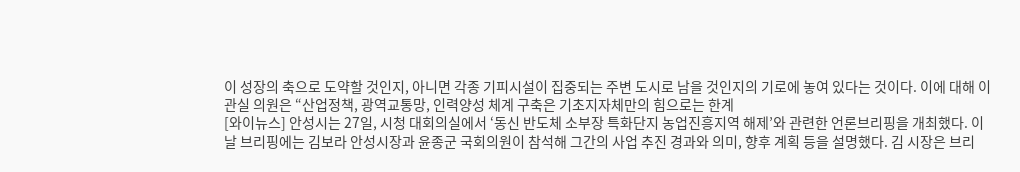이 성장의 축으로 도약할 것인지, 아니면 각종 기피시설이 집중되는 주변 도시로 남을 것인지의 기로에 놓여 있다는 것이다. 이에 대해 이관실 의원은 “산업정책, 광역교통망, 인력양성 체계 구축은 기초지자체만의 힘으로는 한계
[와이뉴스] 안성시는 27일, 시청 대회의실에서 ‘동신 반도체 소부장 특화단지 농업진흥지역 해제’와 관련한 언론브리핑을 개최했다. 이날 브리핑에는 김보라 안성시장과 윤종군 국회의원이 참석해 그간의 사업 추진 경과와 의미, 향후 계획 등을 설명했다. 김 시장은 브리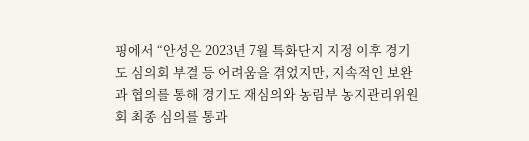핑에서 “안성은 2023년 7월 특화단지 지정 이후 경기도 심의회 부결 등 어려움을 겪었지만, 지속적인 보완과 협의를 통해 경기도 재심의와 농림부 농지관리위원회 최종 심의를 통과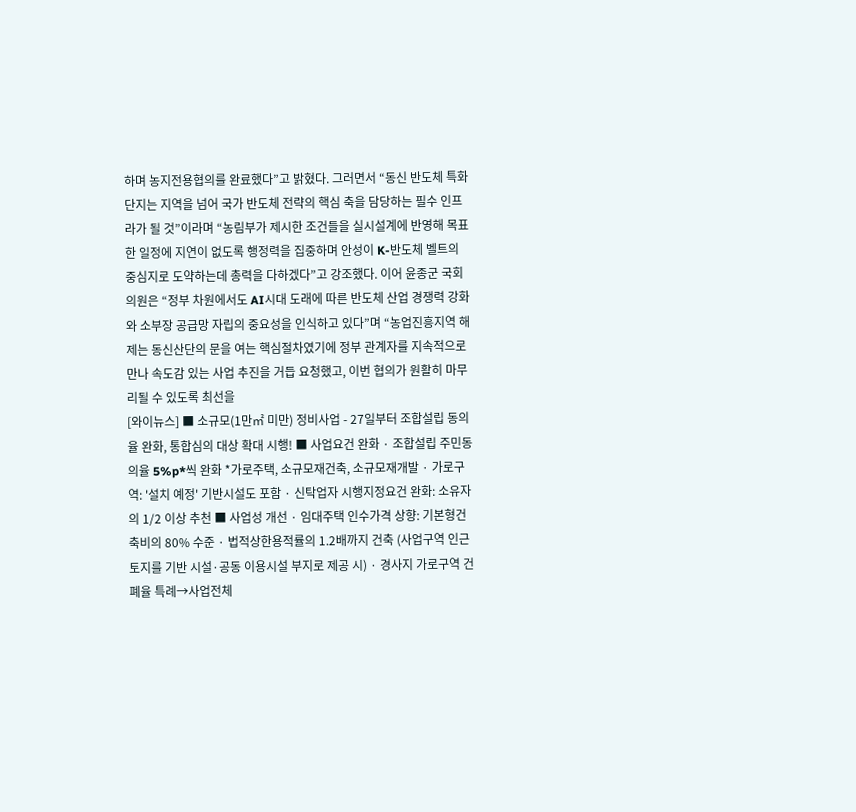하며 농지전용협의를 완료했다”고 밝혔다. 그러면서 “동신 반도체 특화단지는 지역을 넘어 국가 반도체 전략의 핵심 축을 담당하는 필수 인프라가 될 것”이라며 “농림부가 제시한 조건들을 실시설계에 반영해 목표한 일정에 지연이 없도록 행정력을 집중하며 안성이 K-반도체 벨트의 중심지로 도약하는데 총력을 다하겠다”고 강조했다. 이어 윤종군 국회의원은 “정부 차원에서도 AI시대 도래에 따른 반도체 산업 경쟁력 강화와 소부장 공급망 자립의 중요성을 인식하고 있다”며 “농업진흥지역 해제는 동신산단의 문을 여는 핵심절차였기에 정부 관계자를 지속적으로 만나 속도감 있는 사업 추진을 거듭 요청했고, 이번 협의가 원활히 마무리될 수 있도록 최선을
[와이뉴스] ■ 소규모(1만㎡ 미만) 정비사업 - 27일부터 조합설립 동의율 완화, 통합심의 대상 확대 시행! ■ 사업요건 완화 · 조합설립 주민동의율 5%p*씩 완화 *가로주택, 소규모재건축, 소규모재개발 · 가로구역: '설치 예정' 기반시설도 포함 · 신탁업자 시행지정요건 완화: 소유자의 1/2 이상 추천 ■ 사업성 개선 · 임대주택 인수가격 상향: 기본형건축비의 80% 수준 · 법적상한용적률의 1.2배까지 건축 (사업구역 인근 토지를 기반 시설·공동 이용시설 부지로 제공 시) · 경사지 가로구역 건폐율 특례→사업전체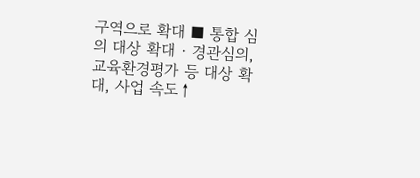구역으로 확대 ■ 통합 심의 대상 확대 · 경관심의, 교육환경평가 등 대상 확대, 사업 속도↑